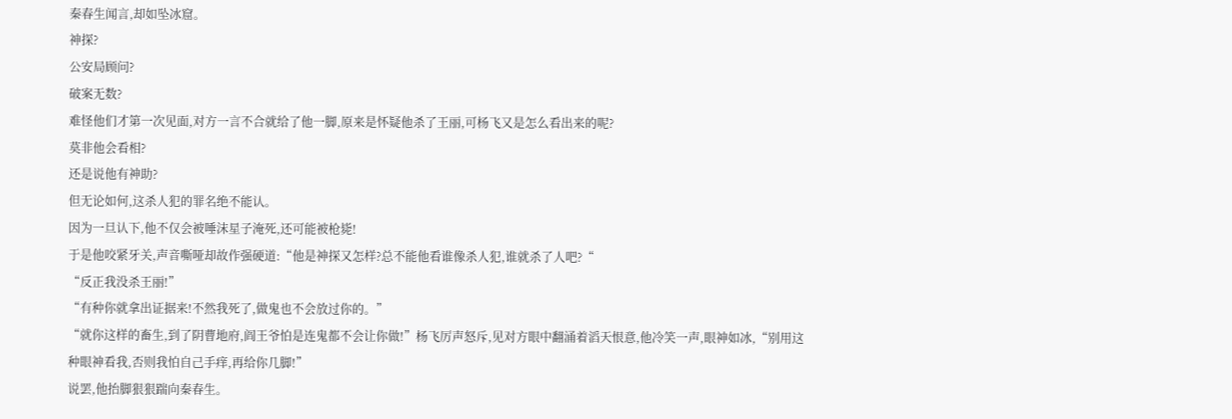秦春生闻言,却如坠冰窟。
神探?
公安局顾问?
破案无数?
难怪他们才第一次见面,对方一言不合就给了他一脚,原来是怀疑他杀了王丽,可杨飞又是怎么看出来的呢?
莫非他会看相?
还是说他有神助?
但无论如何,这杀人犯的罪名绝不能认。
因为一旦认下,他不仅会被唾沫星子淹死,还可能被枪毙!
于是他咬紧牙关,声音嘶哑却故作强硬道:“他是神探又怎样?总不能他看谁像杀人犯,谁就杀了人吧?“
“反正我没杀王丽!”
“有种你就拿出证据来!不然我死了,做鬼也不会放过你的。”
“就你这样的畜生,到了阴曹地府,阎王爷怕是连鬼都不会让你做!”杨飞厉声怒斥,见对方眼中翻涌着滔天恨意,他冷笑一声,眼神如冰,“别用这种眼神看我,否则我怕自己手痒,再给你几脚!”
说罢,他抬脚狠狠踹向秦春生。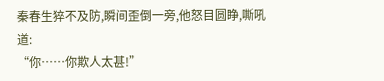秦春生猝不及防,瞬间歪倒一旁,他怒目圆睁,嘶吼道:
“你……你欺人太甚!”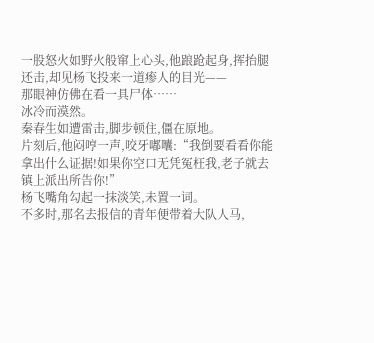一股怒火如野火般窜上心头,他踉跄起身,挥抬腿还击,却见杨飞投来一道瘆人的目光——
那眼神仿佛在看一具尸体……
冰冷而漠然。
秦春生如遭雷击,脚步顿住,僵在原地。
片刻后,他闷哼一声,咬牙嘟囔:“我倒要看看你能拿出什么证据!如果你空口无凭冤枉我,老子就去镇上派出所告你!”
杨飞嘴角勾起一抹淡笑,未置一词。
不多时,那名去报信的青年便带着大队人马,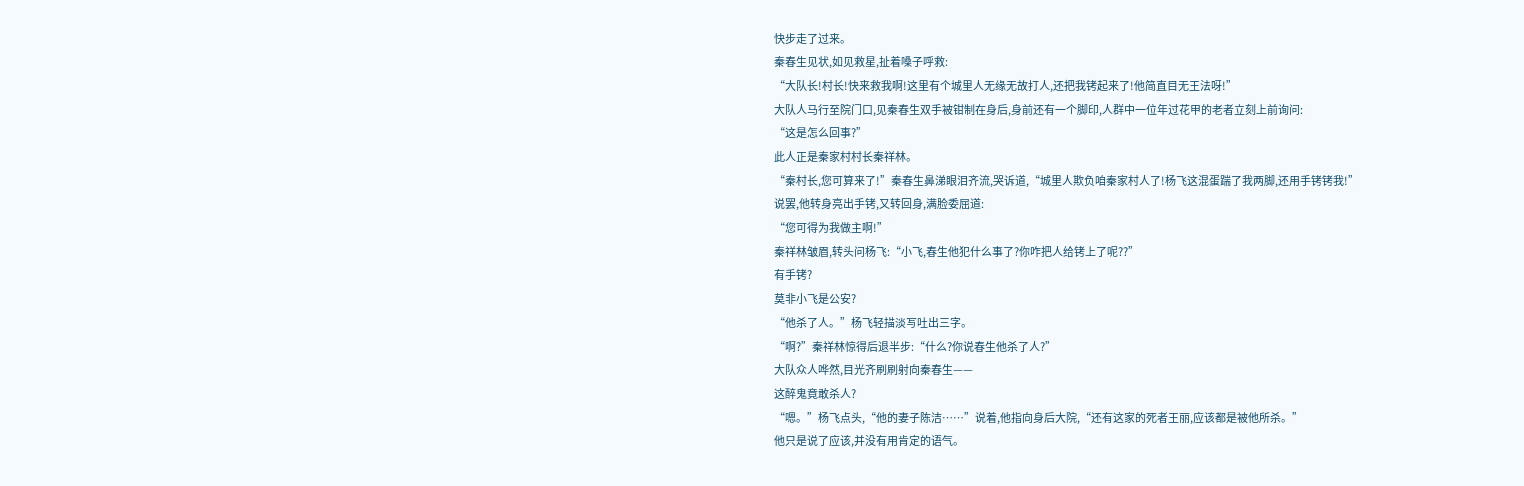快步走了过来。
秦春生见状,如见救星,扯着嗓子呼救:
“大队长!村长!快来救我啊!这里有个城里人无缘无故打人,还把我铐起来了!他简直目无王法呀!”
大队人马行至院门口,见秦春生双手被钳制在身后,身前还有一个脚印,人群中一位年过花甲的老者立刻上前询问:
“这是怎么回事?”
此人正是秦家村村长秦祥林。
“秦村长,您可算来了!”秦春生鼻涕眼泪齐流,哭诉道,“城里人欺负咱秦家村人了!杨飞这混蛋踹了我两脚,还用手铐铐我!”
说罢,他转身亮出手铐,又转回身,满脸委屈道:
“您可得为我做主啊!”
秦祥林皱眉,转头问杨飞:“小飞,春生他犯什么事了?你咋把人给铐上了呢??”
有手铐?
莫非小飞是公安?
“他杀了人。”杨飞轻描淡写吐出三字。
“啊?”秦祥林惊得后退半步:“什么?你说春生他杀了人?”
大队众人哗然,目光齐刷刷射向秦春生——
这醉鬼竟敢杀人?
“嗯。”杨飞点头,“他的妻子陈洁……”说着,他指向身后大院,“还有这家的死者王丽,应该都是被他所杀。”
他只是说了应该,并没有用肯定的语气。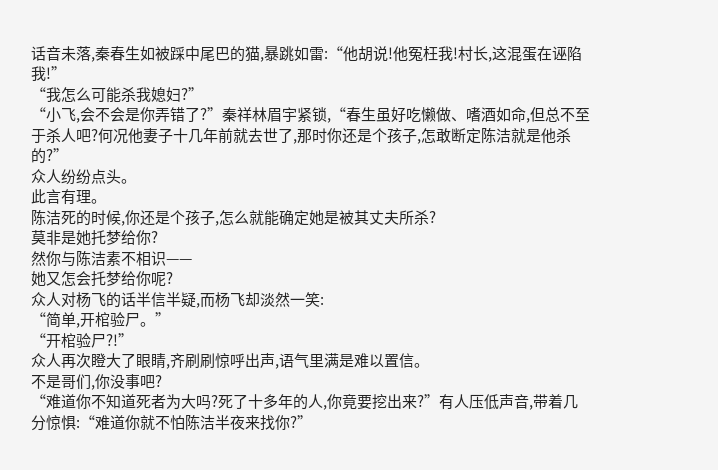话音未落,秦春生如被踩中尾巴的猫,暴跳如雷:“他胡说!他冤枉我!村长,这混蛋在诬陷我!”
“我怎么可能杀我媳妇?”
“小飞,会不会是你弄错了?”秦祥林眉宇紧锁,“春生虽好吃懒做、嗜酒如命,但总不至于杀人吧?何况他妻子十几年前就去世了,那时你还是个孩子,怎敢断定陈洁就是他杀的?”
众人纷纷点头。
此言有理。
陈洁死的时候,你还是个孩子,怎么就能确定她是被其丈夫所杀?
莫非是她托梦给你?
然你与陈洁素不相识——
她又怎会托梦给你呢?
众人对杨飞的话半信半疑,而杨飞却淡然一笑:
“简单,开棺验尸。”
“开棺验尸?!”
众人再次瞪大了眼睛,齐刷刷惊呼出声,语气里满是难以置信。
不是哥们,你没事吧?
“难道你不知道死者为大吗?死了十多年的人,你竟要挖出来?”有人压低声音,带着几分惊惧:“难道你就不怕陈洁半夜来找你?”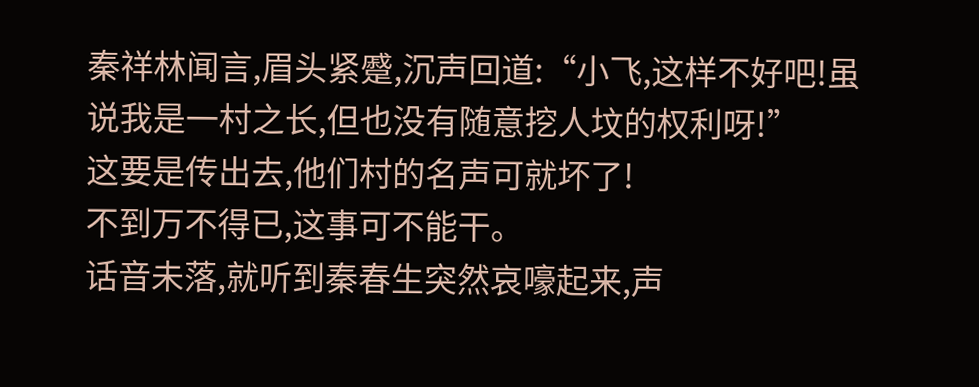秦祥林闻言,眉头紧蹙,沉声回道:“小飞,这样不好吧!虽说我是一村之长,但也没有随意挖人坟的权利呀!”
这要是传出去,他们村的名声可就坏了!
不到万不得已,这事可不能干。
话音未落,就听到秦春生突然哀嚎起来,声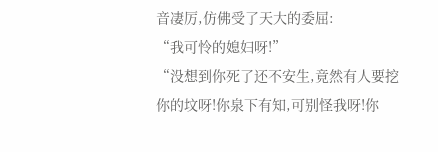音凄厉,仿佛受了天大的委屈:
“我可怜的媳妇呀!”
“没想到你死了还不安生,竟然有人要挖你的坟呀!你泉下有知,可别怪我呀!你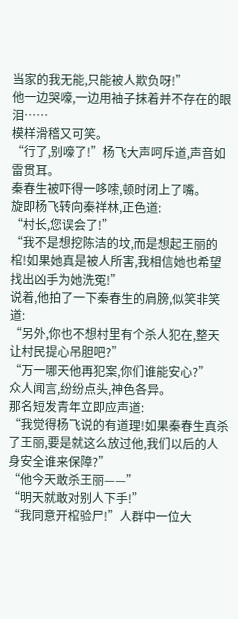当家的我无能,只能被人欺负呀!”
他一边哭嚎,一边用袖子抹着并不存在的眼泪……
模样滑稽又可笑。
“行了,别嚎了!”杨飞大声呵斥道,声音如雷贯耳。
秦春生被吓得一哆嗦,顿时闭上了嘴。
旋即杨飞转向秦祥林,正色道:
“村长,您误会了!”
“我不是想挖陈洁的坟,而是想起王丽的棺!如果她真是被人所害,我相信她也希望找出凶手为她洗冤!”
说着,他拍了一下秦春生的肩膀,似笑非笑道:
“另外,你也不想村里有个杀人犯在,整天让村民提心吊胆吧?”
“万一哪天他再犯案,你们谁能安心?”
众人闻言,纷纷点头,神色各异。
那名短发青年立即应声道:
“我觉得杨飞说的有道理!如果秦春生真杀了王丽,要是就这么放过他,我们以后的人身安全谁来保障?”
“他今天敢杀王丽——”
“明天就敢对别人下手!”
“我同意开棺验尸!”人群中一位大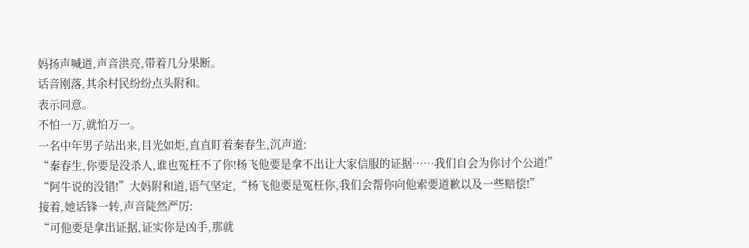妈扬声喊道,声音洪亮,带着几分果断。
话音刚落,其余村民纷纷点头附和。
表示同意。
不怕一万,就怕万一。
一名中年男子站出来,目光如炬,直直盯着秦春生,沉声道:
“秦春生,你要是没杀人,谁也冤枉不了你!杨飞他要是拿不出让大家信服的证据……我们自会为你讨个公道!”
“阿牛说的没错!”大妈附和道,语气坚定,“杨飞他要是冤枉你,我们会帮你向他索要道歉以及一些赔偿!”
接着,她话锋一转,声音陡然严厉:
“可他要是拿出证据,证实你是凶手,那就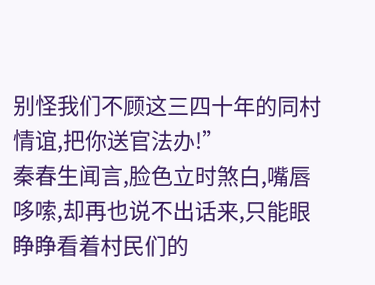别怪我们不顾这三四十年的同村情谊,把你送官法办!”
秦春生闻言,脸色立时煞白,嘴唇哆嗦,却再也说不出话来,只能眼睁睁看着村民们的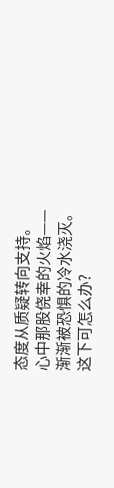态度从质疑转向支持。
心中那股侥幸的火焰——
渐渐被恐惧的冷水浇灭。
这下可怎么办?